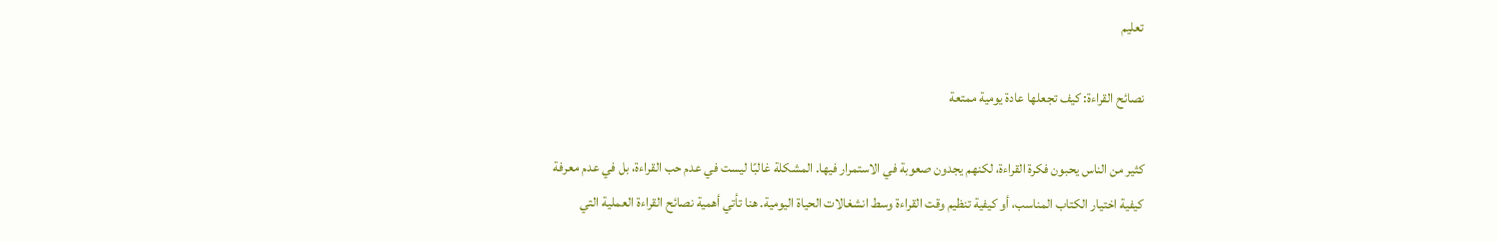تعليم

نصائح القراءة: كيف تجعلها عادة يومية ممتعة

كثير من الناس يحبون فكرة القراءة، لكنهم يجدون صعوبة في الاستمرار فيها. المشكلة غالبًا ليست في عدم حب القراءة، بل في عدم معرفة كيفية اختيار الكتاب المناسب، أو كيفية تنظيم وقت القراءة وسط انشغالات الحياة اليومية. هنا تأتي أهمية نصائح القراءة العملية التي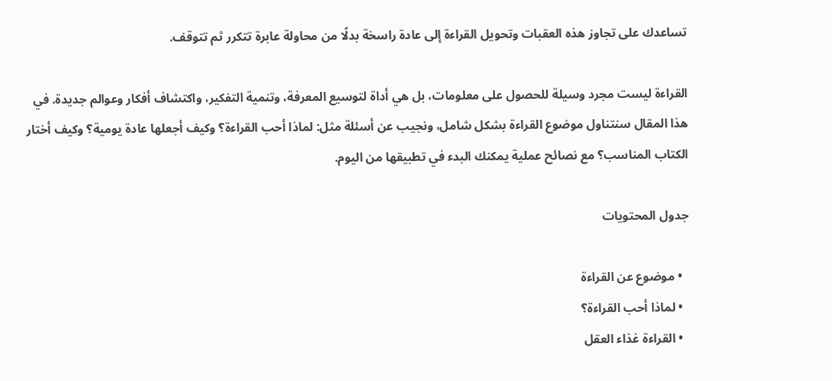تساعدك على تجاوز هذه العقبات وتحويل القراءة إلى عادة راسخة بدلًا من محاولة عابرة تتكرر ثم تتوقف.

القراءة ليست مجرد وسيلة للحصول على معلومات، بل هي أداة لتوسيع المعرفة، وتنمية التفكير، واكتشاف أفكار وعوالم جديدة. في هذا المقال سنتناول موضوع القراءة بشكل شامل، ونجيب عن أسئلة مثل: لماذا أحب القراءة؟ وكيف أجعلها عادة يومية؟ وكيف أختار الكتاب المناسب؟ مع نصائح عملية يمكنك البدء في تطبيقها من اليوم.

جدول المحتويات

  • موضوع عن القراءة
  • لماذا أحب القراءة؟
  • القراءة غذاء العقل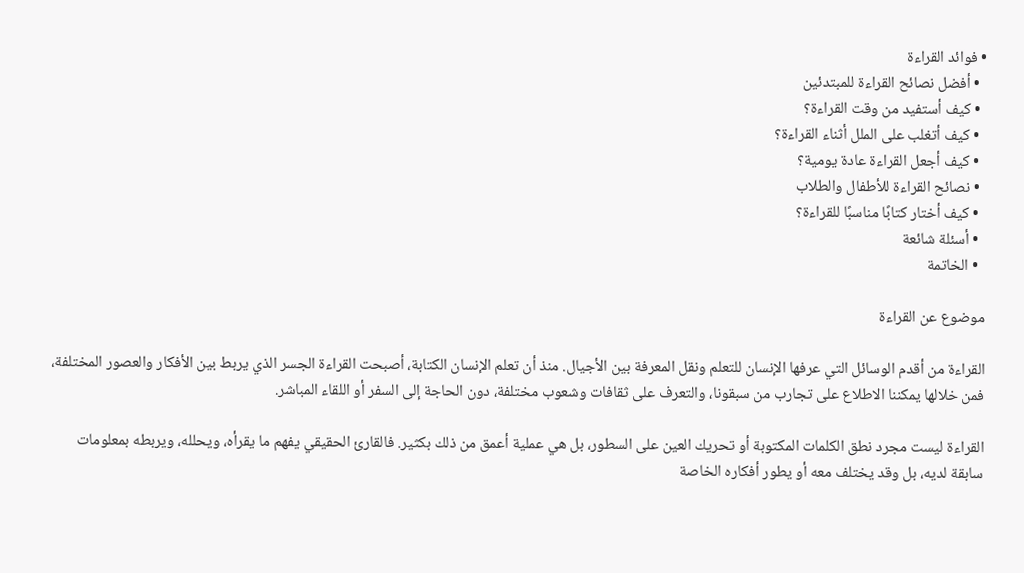• فوائد القراءة
  • أفضل نصائح القراءة للمبتدئين
  • كيف أستفيد من وقت القراءة؟
  • كيف أتغلب على الملل أثناء القراءة؟
  • كيف أجعل القراءة عادة يومية؟
  • نصائح القراءة للأطفال والطلاب
  • كيف أختار كتابًا مناسبًا للقراءة؟
  • أسئلة شائعة
  • الخاتمة

موضوع عن القراءة

القراءة من أقدم الوسائل التي عرفها الإنسان للتعلم ونقل المعرفة بين الأجيال. منذ أن تعلم الإنسان الكتابة، أصبحت القراءة الجسر الذي يربط بين الأفكار والعصور المختلفة، فمن خلالها يمكننا الاطلاع على تجارب من سبقونا، والتعرف على ثقافات وشعوب مختلفة، دون الحاجة إلى السفر أو اللقاء المباشر.

القراءة ليست مجرد نطق الكلمات المكتوبة أو تحريك العين على السطور، بل هي عملية أعمق من ذلك بكثير. فالقارئ الحقيقي يفهم ما يقرأه، ويحلله، ويربطه بمعلومات سابقة لديه، بل وقد يختلف معه أو يطور أفكاره الخاصة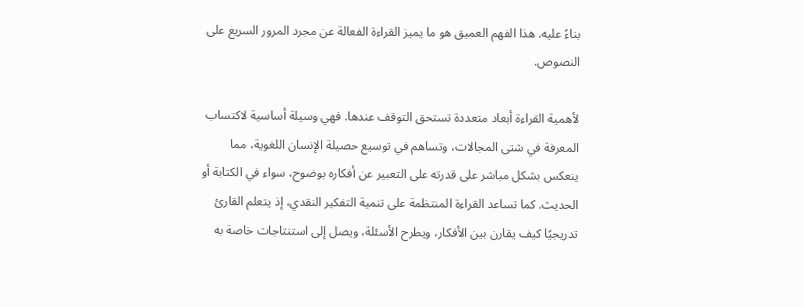بناءً عليه. هذا الفهم العميق هو ما يميز القراءة الفعالة عن مجرد المرور السريع على النصوص.

لأهمية القراءة أبعاد متعددة تستحق التوقف عندها. فهي وسيلة أساسية لاكتساب المعرفة في شتى المجالات، وتساهم في توسيع حصيلة الإنسان اللغوية، مما ينعكس بشكل مباشر على قدرته على التعبير عن أفكاره بوضوح، سواء في الكتابة أو الحديث. كما تساعد القراءة المنتظمة على تنمية التفكير النقدي، إذ يتعلم القارئ تدريجيًا كيف يقارن بين الأفكار، ويطرح الأسئلة، ويصل إلى استنتاجات خاصة به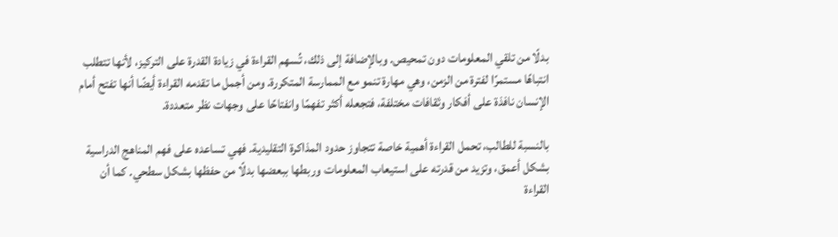بدلًا من تلقي المعلومات دون تمحيص. وبالإضافة إلى ذلك، تُسهم القراءة في زيادة القدرة على التركيز، لأنها تتطلب انتباهًا مستمرًا لفترة من الزمن، وهي مهارة تنمو مع الممارسة المتكررة. ومن أجمل ما تقدمه القراءة أيضًا أنها تفتح أمام الإنسان نافذة على أفكار وثقافات مختلفة، فتجعله أكثر تفهمًا وانفتاحًا على وجهات نظر متعددة.

بالنسبة للطالب، تحمل القراءة أهمية خاصة تتجاوز حدود المذاكرة التقليدية. فهي تساعده على فهم المناهج الدراسية بشكل أعمق، وتزيد من قدرته على استيعاب المعلومات وربطها ببعضها بدلًا من حفظها بشكل سطحي. كما أن القراءة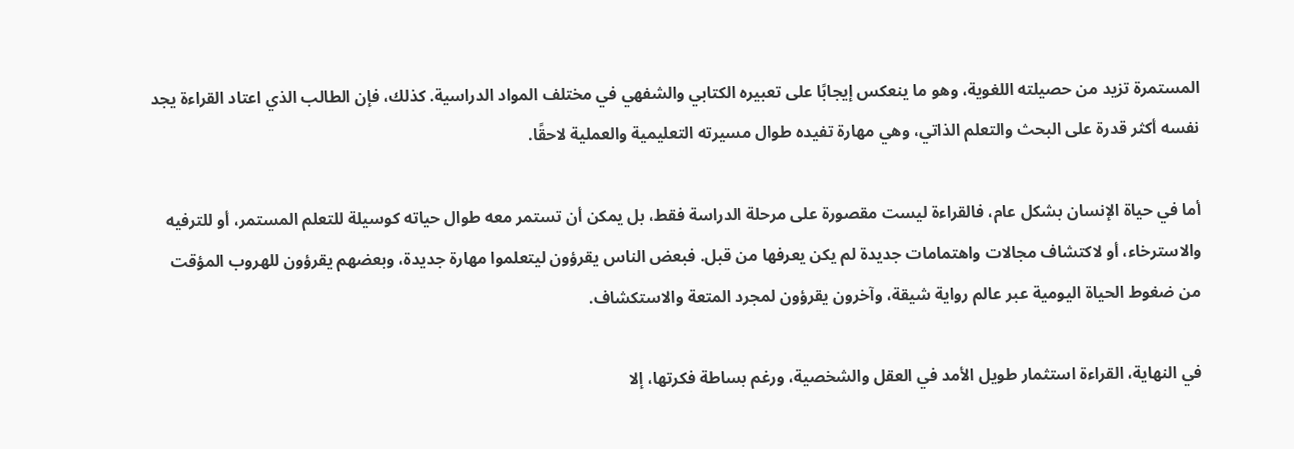المستمرة تزيد من حصيلته اللغوية، وهو ما ينعكس إيجابًا على تعبيره الكتابي والشفهي في مختلف المواد الدراسية. كذلك، فإن الطالب الذي اعتاد القراءة يجد نفسه أكثر قدرة على البحث والتعلم الذاتي، وهي مهارة تفيده طوال مسيرته التعليمية والعملية لاحقًا.

أما في حياة الإنسان بشكل عام، فالقراءة ليست مقصورة على مرحلة الدراسة فقط، بل يمكن أن تستمر معه طوال حياته كوسيلة للتعلم المستمر، أو للترفيه والاسترخاء، أو لاكتشاف مجالات واهتمامات جديدة لم يكن يعرفها من قبل. فبعض الناس يقرؤون ليتعلموا مهارة جديدة، وبعضهم يقرؤون للهروب المؤقت من ضغوط الحياة اليومية عبر عالم رواية شيقة، وآخرون يقرؤون لمجرد المتعة والاستكشاف.

في النهاية، القراءة استثمار طويل الأمد في العقل والشخصية، ورغم بساطة فكرتها، إلا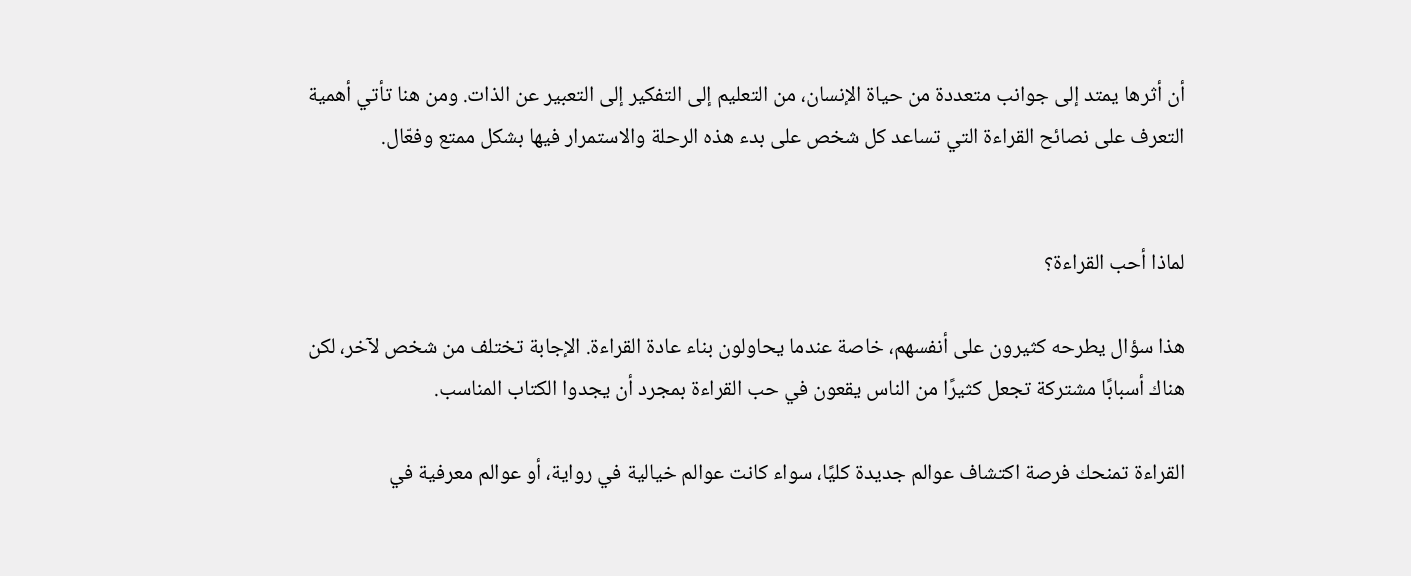أن أثرها يمتد إلى جوانب متعددة من حياة الإنسان، من التعليم إلى التفكير إلى التعبير عن الذات. ومن هنا تأتي أهمية التعرف على نصائح القراءة التي تساعد كل شخص على بدء هذه الرحلة والاستمرار فيها بشكل ممتع وفعّال.


لماذا أحب القراءة؟

هذا سؤال يطرحه كثيرون على أنفسهم، خاصة عندما يحاولون بناء عادة القراءة. الإجابة تختلف من شخص لآخر، لكن هناك أسبابًا مشتركة تجعل كثيرًا من الناس يقعون في حب القراءة بمجرد أن يجدوا الكتاب المناسب.

القراءة تمنحك فرصة اكتشاف عوالم جديدة كليًا، سواء كانت عوالم خيالية في رواية، أو عوالم معرفية في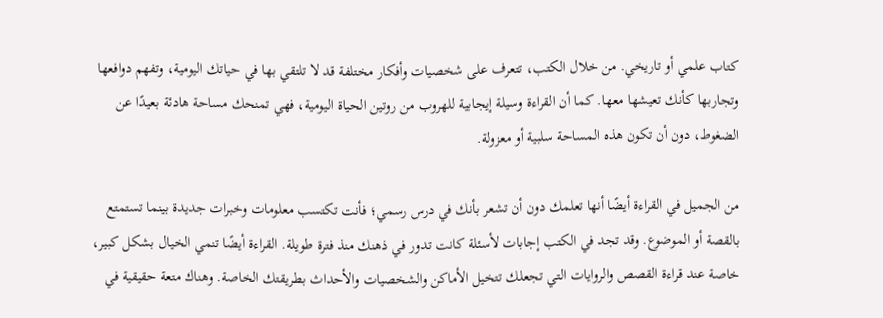كتاب علمي أو تاريخي. من خلال الكتب، تتعرف على شخصيات وأفكار مختلفة قد لا تلتقي بها في حياتك اليومية، وتفهم دوافعها وتجاربها كأنك تعيشها معها. كما أن القراءة وسيلة إيجابية للهروب من روتين الحياة اليومية، فهي تمنحك مساحة هادئة بعيدًا عن الضغوط، دون أن تكون هذه المساحة سلبية أو معزولة.

من الجميل في القراءة أيضًا أنها تعلمك دون أن تشعر بأنك في درس رسمي؛ فأنت تكتسب معلومات وخبرات جديدة بينما تستمتع بالقصة أو الموضوع. وقد تجد في الكتب إجابات لأسئلة كانت تدور في ذهنك منذ فترة طويلة. القراءة أيضًا تنمي الخيال بشكل كبير، خاصة عند قراءة القصص والروايات التي تجعلك تتخيل الأماكن والشخصيات والأحداث بطريقتك الخاصة. وهناك متعة حقيقية في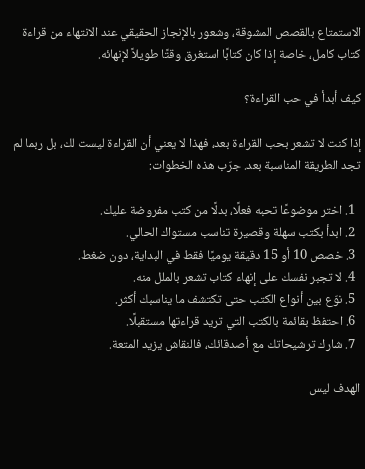الاستمتاع بالقصص المشوقة، وشعور بالإنجاز الحقيقي عند الانتهاء من قراءة كتاب كامل، خاصة إذا كان كتابًا استغرق وقتًا طويلاً لإنهائه.

كيف أبدأ في حب القراءة؟

إذا كنت لا تشعر بحب القراءة بعد، فهذا لا يعني أن القراءة ليست لك، بل ربما لم تجد الطريقة المناسبة بعد. جرّب هذه الخطوات:

  1. اختر موضوعًا تحبه فعلًا، بدلًا من كتب مفروضة عليك.
  2. ابدأ بكتب سهلة وقصيرة تناسب مستواك الحالي.
  3. خصص 10 أو 15 دقيقة يوميًا فقط في البداية، دون ضغط.
  4. لا تجبر نفسك على إنهاء كتاب تشعر بالملل منه.
  5. نوّع بين أنواع الكتب حتى تكتشف ما يناسبك أكثر.
  6. احتفظ بقائمة بالكتب التي تريد قراءتها مستقبلًا.
  7. شارك ترشيحاتك مع أصدقائك، فالنقاش يزيد المتعة.

الهدف ليس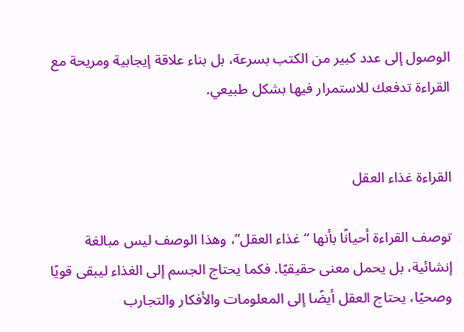الوصول إلى عدد كبير من الكتب بسرعة، بل بناء علاقة إيجابية ومريحة مع القراءة تدفعك للاستمرار فيها بشكل طبيعي.


القراءة غذاء العقل

توصف القراءة أحيانًا بأنها “غذاء العقل”، وهذا الوصف ليس مبالغة إنشائية، بل يحمل معنى حقيقيًا. فكما يحتاج الجسم إلى الغذاء ليبقى قويًا وصحيًا، يحتاج العقل أيضًا إلى المعلومات والأفكار والتجارب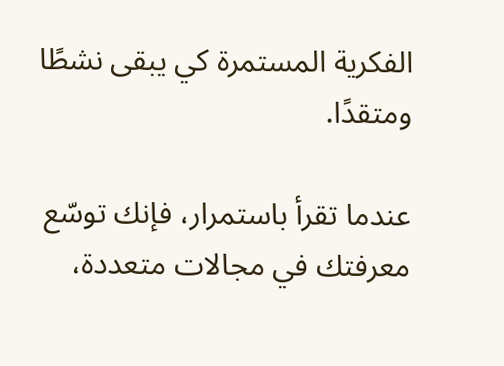الفكرية المستمرة كي يبقى نشطًا ومتقدًا.

عندما تقرأ باستمرار، فإنك توسّع معرفتك في مجالات متعددة،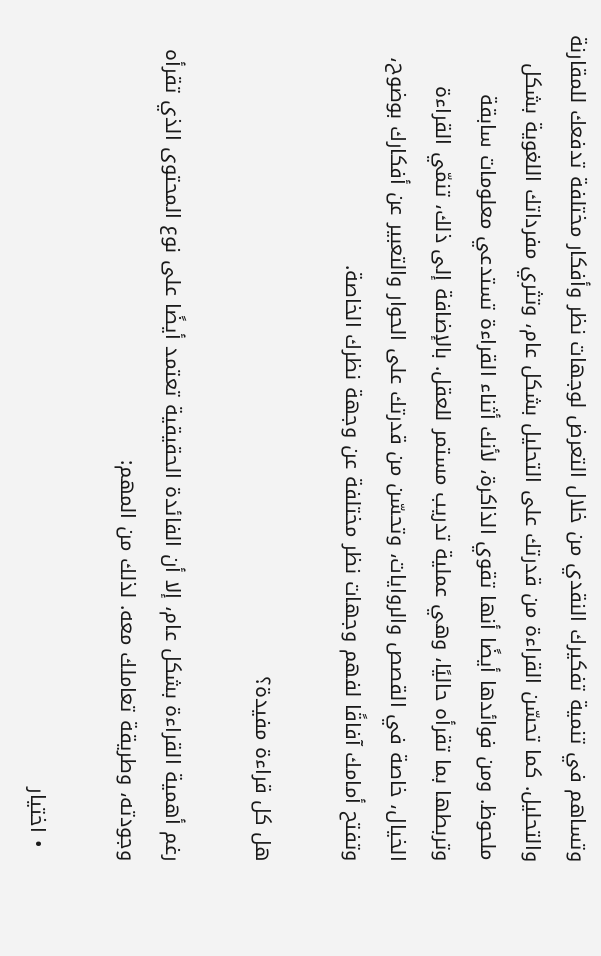وتساهم في تنمية تفكيرك النقدي من خلال التعرض لوجهات نظر وأفكار مختلفة تدفعك للمقارنة والتحليل. كما تحسّن القراءة من قدرتك على التحليل بشكل عام، وتثري مفرداتك اللغوية بشكل ملحوظ. ومن فوائدها أيضًا أنها تقوي الذاكرة، لأنك أثناء القراءة تستدعي معلومات سابقة وتربطها بما تقرأه حاليًا، وهي عملية تدريب مستمر للعقل. بالإضافة إلى ذلك، تنمّي القراءة الخيال، خاصة في القصص والروايات، وتحسّن من قدرتك على الحوار والتعبير عن أفكارك بوضوح، وتفتح أمامك آفاقًا لفهم وجهات نظر مختلفة عن وجهة نظرك الخاصة.

هل كل قراءة مفيدة؟

رغم أهمية القراءة بشكل عام، إلا أن الفائدة الحقيقية تعتمد أيضًا على نوع المحتوى الذي تقرأه وجودته، وطريقة تعاملك معه. لذلك من المهم:

  • اختيار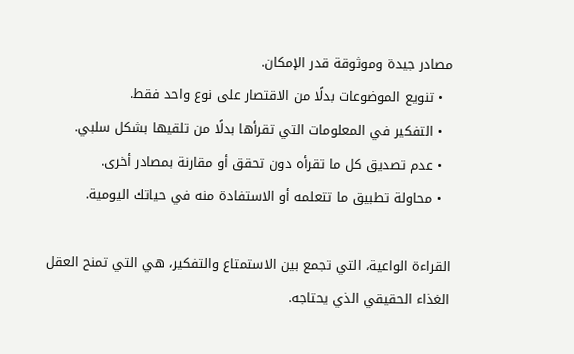مصادر جيدة وموثوقة قدر الإمكان.
  • تنويع الموضوعات بدلًا من الاقتصار على نوع واحد فقط.
  • التفكير في المعلومات التي تقرأها بدلًا من تلقيها بشكل سلبي.
  • عدم تصديق كل ما تقرأه دون تحقق أو مقارنة بمصادر أخرى.
  • محاولة تطبيق ما تتعلمه أو الاستفادة منه في حياتك اليومية.

القراءة الواعية، التي تجمع بين الاستمتاع والتفكير، هي التي تمنح العقل الغذاء الحقيقي الذي يحتاجه.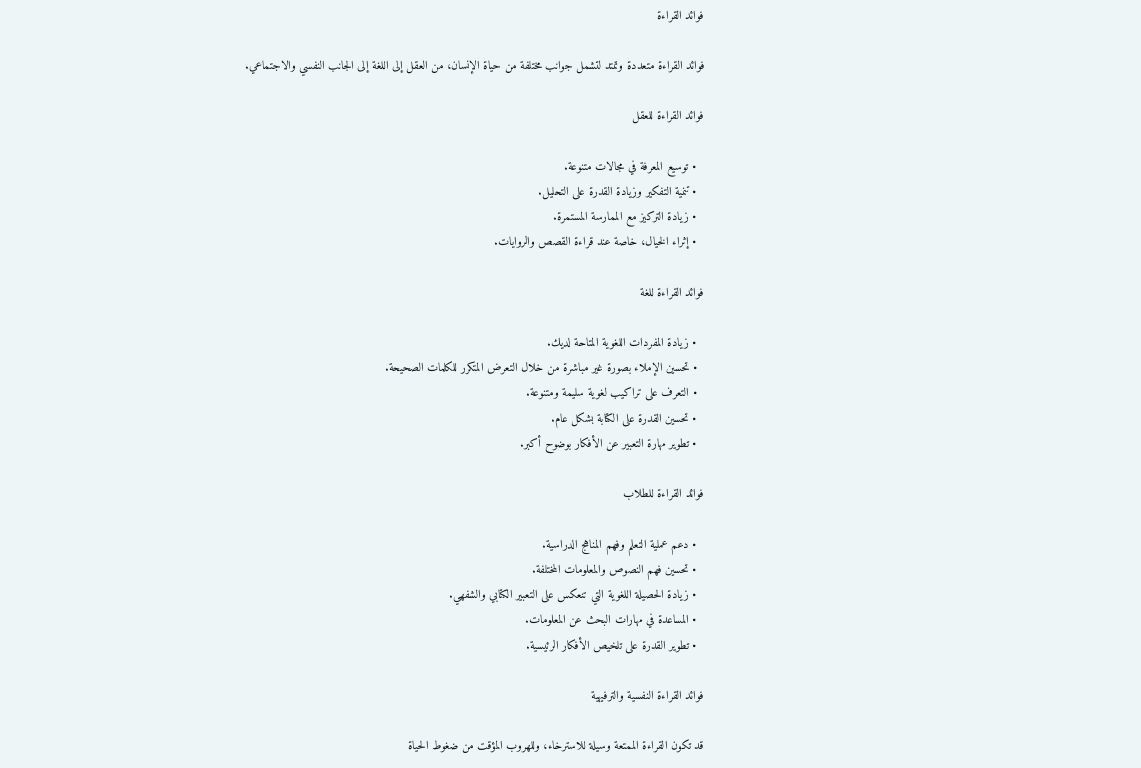فوائد القراءة

فوائد القراءة متعددة وتمتد لتشمل جوانب مختلفة من حياة الإنسان، من العقل إلى اللغة إلى الجانب النفسي والاجتماعي.

فوائد القراءة للعقل

  • توسيع المعرفة في مجالات متنوعة.
  • تنمية التفكير وزيادة القدرة على التحليل.
  • زيادة التركيز مع الممارسة المستمرة.
  • إثراء الخيال، خاصة عند قراءة القصص والروايات.

فوائد القراءة للغة

  • زيادة المفردات اللغوية المتاحة لديك.
  • تحسين الإملاء بصورة غير مباشرة من خلال التعرض المتكرر للكلمات الصحيحة.
  • التعرف على تراكيب لغوية سليمة ومتنوعة.
  • تحسين القدرة على الكتابة بشكل عام.
  • تطوير مهارة التعبير عن الأفكار بوضوح أكبر.

فوائد القراءة للطلاب

  • دعم عملية التعلم وفهم المناهج الدراسية.
  • تحسين فهم النصوص والمعلومات المختلفة.
  • زيادة الحصيلة اللغوية التي تنعكس على التعبير الكتابي والشفهي.
  • المساعدة في مهارات البحث عن المعلومات.
  • تطوير القدرة على تلخيص الأفكار الرئيسية.

فوائد القراءة النفسية والترفيهية

قد تكون القراءة الممتعة وسيلة للاسترخاء، وللهروب المؤقت من ضغوط الحياة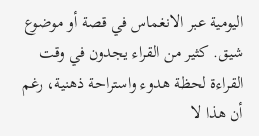اليومية عبر الانغماس في قصة أو موضوع شيق. كثير من القراء يجدون في وقت القراءة لحظة هدوء واستراحة ذهنية، رغم أن هذا لا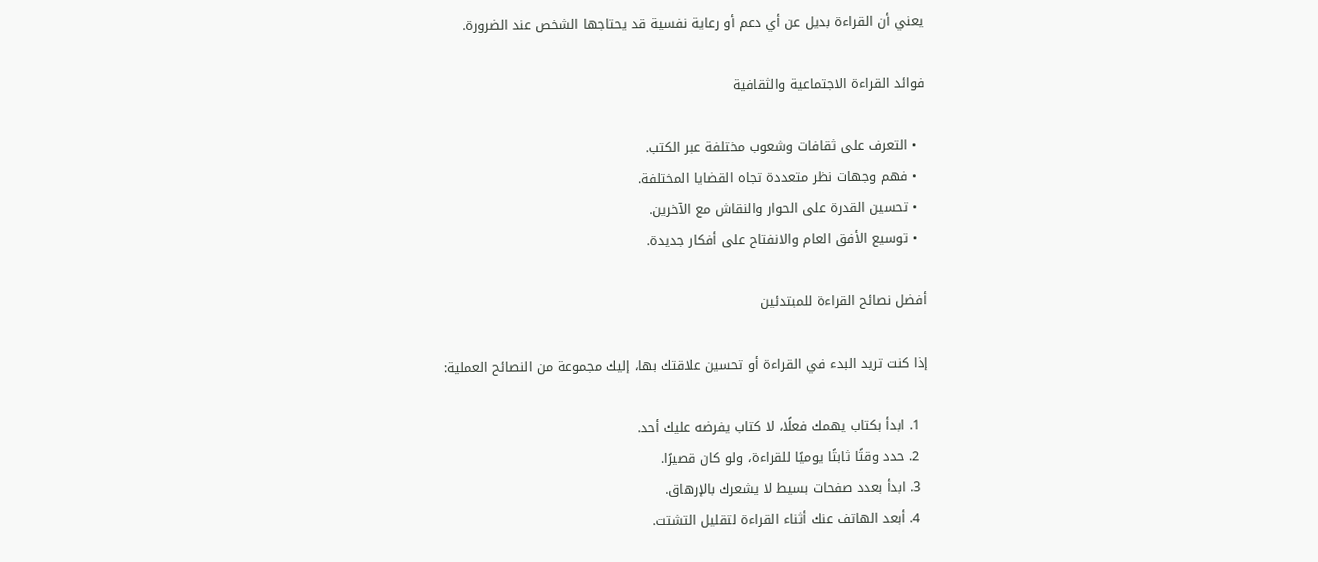يعني أن القراءة بديل عن أي دعم أو رعاية نفسية قد يحتاجها الشخص عند الضرورة.

فوائد القراءة الاجتماعية والثقافية

  • التعرف على ثقافات وشعوب مختلفة عبر الكتب.
  • فهم وجهات نظر متعددة تجاه القضايا المختلفة.
  • تحسين القدرة على الحوار والنقاش مع الآخرين.
  • توسيع الأفق العام والانفتاح على أفكار جديدة.

أفضل نصائح القراءة للمبتدئين

إذا كنت تريد البدء في القراءة أو تحسين علاقتك بها، إليك مجموعة من النصائح العملية:

  1. ابدأ بكتاب يهمك فعلًا، لا كتاب يفرضه عليك أحد.
  2. حدد وقتًا ثابتًا يوميًا للقراءة، ولو كان قصيرًا.
  3. ابدأ بعدد صفحات بسيط لا يشعرك بالإرهاق.
  4. أبعد الهاتف عنك أثناء القراءة لتقليل التشتت.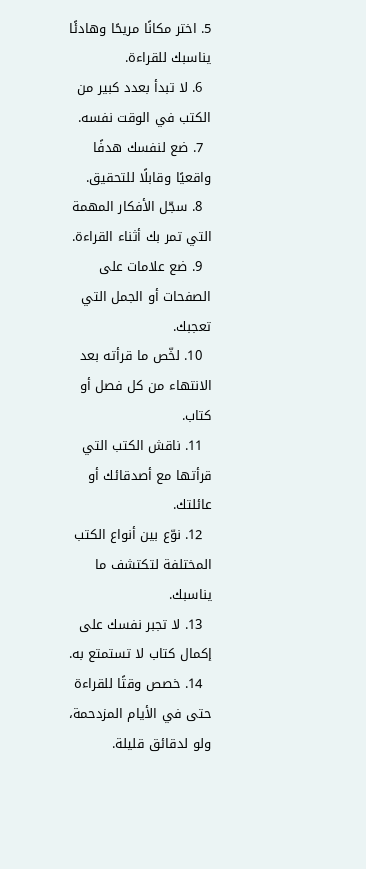5. اختر مكانًا مريحًا وهادئًا يناسبك للقراءة.
  6. لا تبدأ بعدد كبير من الكتب في الوقت نفسه.
  7. ضع لنفسك هدفًا واقعيًا وقابلًا للتحقيق.
  8. سجّل الأفكار المهمة التي تمر بك أثناء القراءة.
  9. ضع علامات على الصفحات أو الجمل التي تعجبك.
  10. لخّص ما قرأته بعد الانتهاء من كل فصل أو كتاب.
  11. ناقش الكتب التي قرأتها مع أصدقائك أو عائلتك.
  12. نوّع بين أنواع الكتب المختلفة لتكتشف ما يناسبك.
  13. لا تجبر نفسك على إكمال كتاب لا تستمتع به.
  14. خصص وقتًا للقراءة حتى في الأيام المزدحمة، ولو لدقائق قليلة.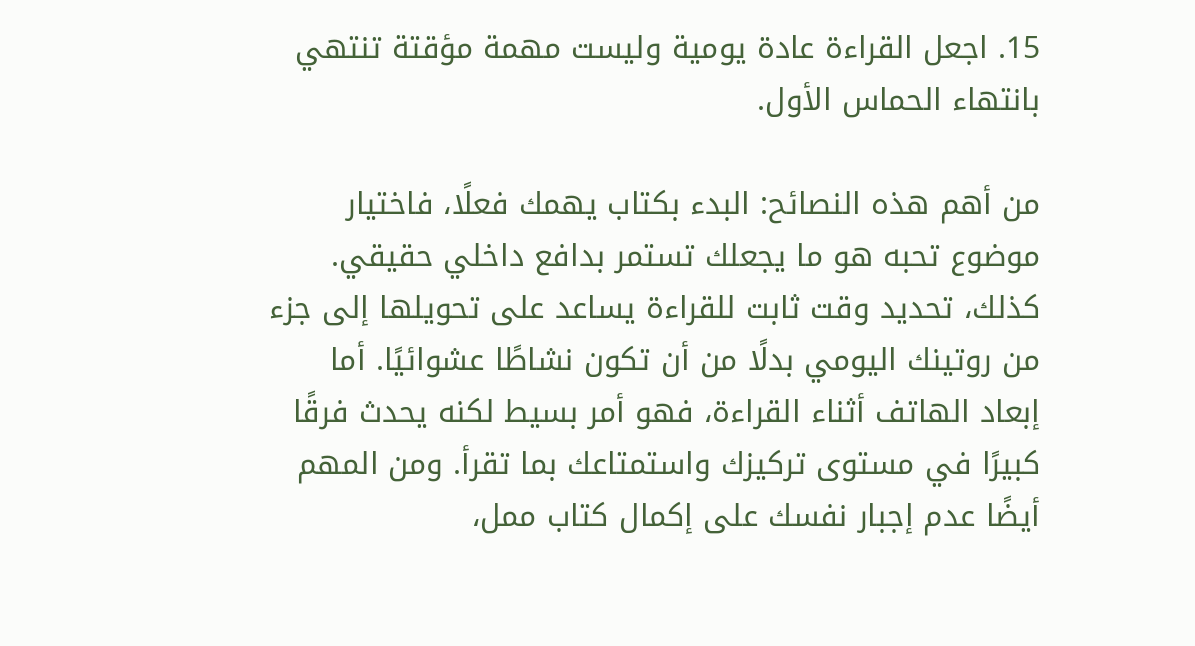15. اجعل القراءة عادة يومية وليست مهمة مؤقتة تنتهي بانتهاء الحماس الأول.

من أهم هذه النصائح: البدء بكتاب يهمك فعلًا، فاختيار موضوع تحبه هو ما يجعلك تستمر بدافع داخلي حقيقي. كذلك، تحديد وقت ثابت للقراءة يساعد على تحويلها إلى جزء من روتينك اليومي بدلًا من أن تكون نشاطًا عشوائيًا. أما إبعاد الهاتف أثناء القراءة، فهو أمر بسيط لكنه يحدث فرقًا كبيرًا في مستوى تركيزك واستمتاعك بما تقرأ. ومن المهم أيضًا عدم إجبار نفسك على إكمال كتاب ممل،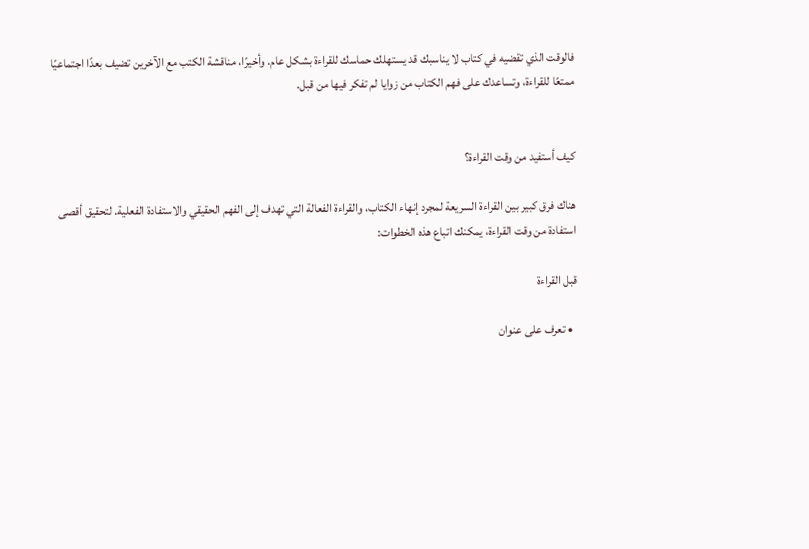فالوقت الذي تقضيه في كتاب لا يناسبك قد يستهلك حماسك للقراءة بشكل عام. وأخيرًا، مناقشة الكتب مع الآخرين تضيف بعدًا اجتماعيًا ممتعًا للقراءة، وتساعدك على فهم الكتاب من زوايا لم تفكر فيها من قبل.


كيف أستفيد من وقت القراءة؟

هناك فرق كبير بين القراءة السريعة لمجرد إنهاء الكتاب، والقراءة الفعالة التي تهدف إلى الفهم الحقيقي والاستفادة الفعلية. لتحقيق أقصى استفادة من وقت القراءة، يمكنك اتباع هذه الخطوات:

قبل القراءة

  • تعرف على عنوان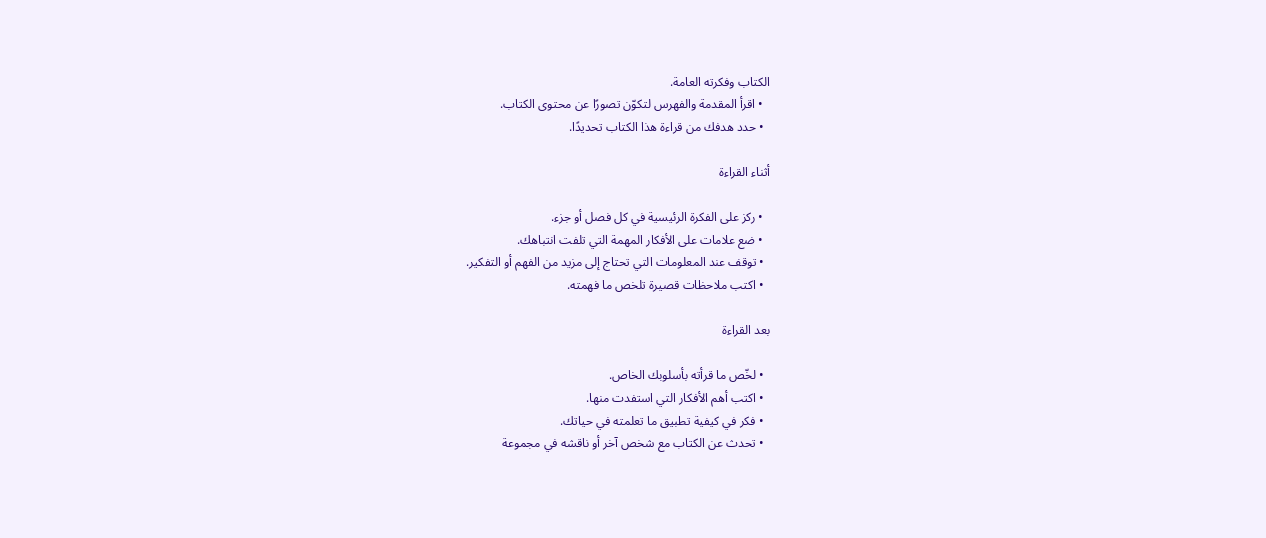الكتاب وفكرته العامة.
  • اقرأ المقدمة والفهرس لتكوّن تصورًا عن محتوى الكتاب.
  • حدد هدفك من قراءة هذا الكتاب تحديدًا.

أثناء القراءة

  • ركز على الفكرة الرئيسية في كل فصل أو جزء.
  • ضع علامات على الأفكار المهمة التي تلفت انتباهك.
  • توقف عند المعلومات التي تحتاج إلى مزيد من الفهم أو التفكير.
  • اكتب ملاحظات قصيرة تلخص ما فهمته.

بعد القراءة

  • لخّص ما قرأته بأسلوبك الخاص.
  • اكتب أهم الأفكار التي استفدت منها.
  • فكر في كيفية تطبيق ما تعلمته في حياتك.
  • تحدث عن الكتاب مع شخص آخر أو ناقشه في مجموعة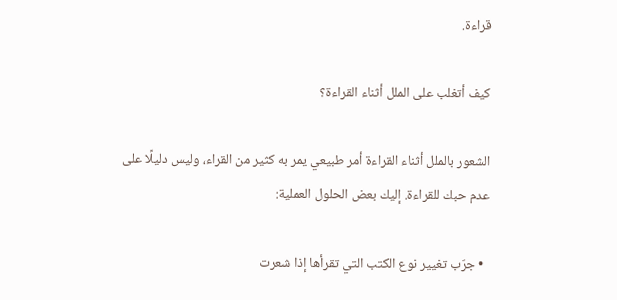قراءة.

كيف أتغلب على الملل أثناء القراءة؟

الشعور بالملل أثناء القراءة أمر طبيعي يمر به كثير من القراء، وليس دليلًا على عدم حبك للقراءة. إليك بعض الحلول العملية:

  • جرّب تغيير نوع الكتب التي تقرأها إذا شعرت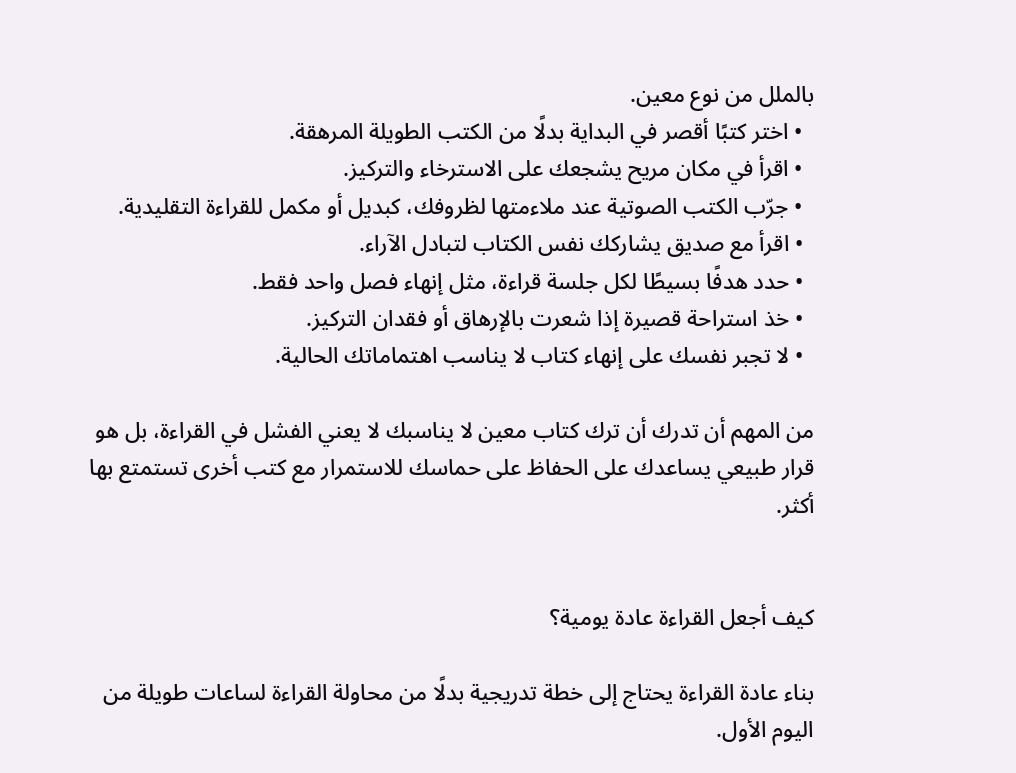بالملل من نوع معين.
  • اختر كتبًا أقصر في البداية بدلًا من الكتب الطويلة المرهقة.
  • اقرأ في مكان مريح يشجعك على الاسترخاء والتركيز.
  • جرّب الكتب الصوتية عند ملاءمتها لظروفك، كبديل أو مكمل للقراءة التقليدية.
  • اقرأ مع صديق يشاركك نفس الكتاب لتبادل الآراء.
  • حدد هدفًا بسيطًا لكل جلسة قراءة، مثل إنهاء فصل واحد فقط.
  • خذ استراحة قصيرة إذا شعرت بالإرهاق أو فقدان التركيز.
  • لا تجبر نفسك على إنهاء كتاب لا يناسب اهتماماتك الحالية.

من المهم أن تدرك أن ترك كتاب معين لا يناسبك لا يعني الفشل في القراءة، بل هو قرار طبيعي يساعدك على الحفاظ على حماسك للاستمرار مع كتب أخرى تستمتع بها أكثر.


كيف أجعل القراءة عادة يومية؟

بناء عادة القراءة يحتاج إلى خطة تدريجية بدلًا من محاولة القراءة لساعات طويلة من اليوم الأول.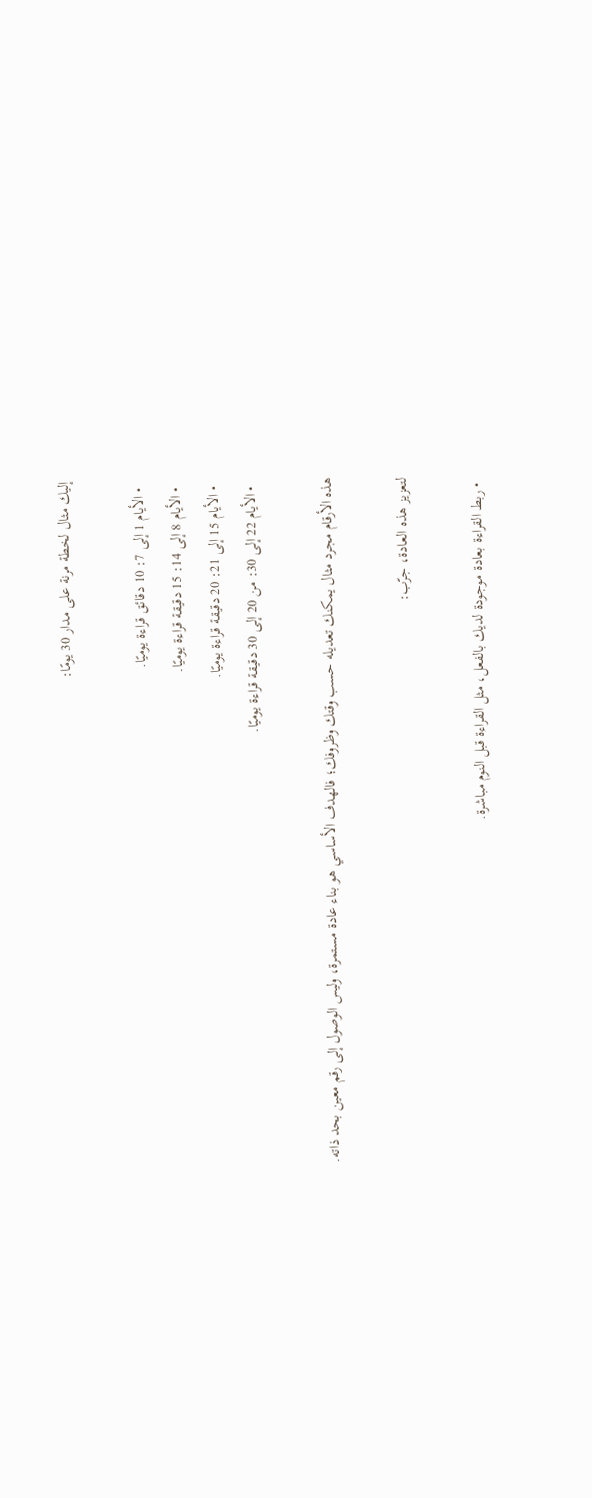إليك مثال لخطة مرنة على مدار 30 يومًا:

  • الأيام 1 إلى 7: 10 دقائق قراءة يوميًا.
  • الأيام 8 إلى 14: 15 دقيقة قراءة يوميًا.
  • الأيام 15 إلى 21: 20 دقيقة قراءة يوميًا.
  • الأيام 22 إلى 30: من 20 إلى 30 دقيقة قراءة يوميًا.

هذه الأرقام مجرد مثال يمكنك تعديله حسب وقتك وظروفك؛ فالهدف الأساسي هو بناء عادة مستمرة، وليس الوصول إلى رقم معين بحد ذاته.

لتعزيز هذه العادة، جرّب:

  • ربط القراءة بعادة موجودة لديك بالفعل، مثل القراءة قبل النوم مباشرة.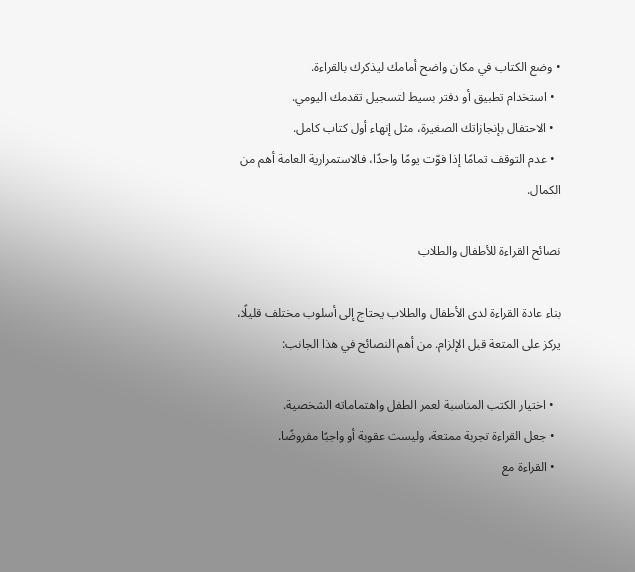• وضع الكتاب في مكان واضح أمامك ليذكرك بالقراءة.
  • استخدام تطبيق أو دفتر بسيط لتسجيل تقدمك اليومي.
  • الاحتفال بإنجازاتك الصغيرة، مثل إنهاء أول كتاب كامل.
  • عدم التوقف تمامًا إذا فوّت يومًا واحدًا، فالاستمرارية العامة أهم من الكمال.

نصائح القراءة للأطفال والطلاب

بناء عادة القراءة لدى الأطفال والطلاب يحتاج إلى أسلوب مختلف قليلًا، يركز على المتعة قبل الإلزام. من أهم النصائح في هذا الجانب:

  • اختيار الكتب المناسبة لعمر الطفل واهتماماته الشخصية.
  • جعل القراءة تجربة ممتعة، وليست عقوبة أو واجبًا مفروضًا.
  • القراءة مع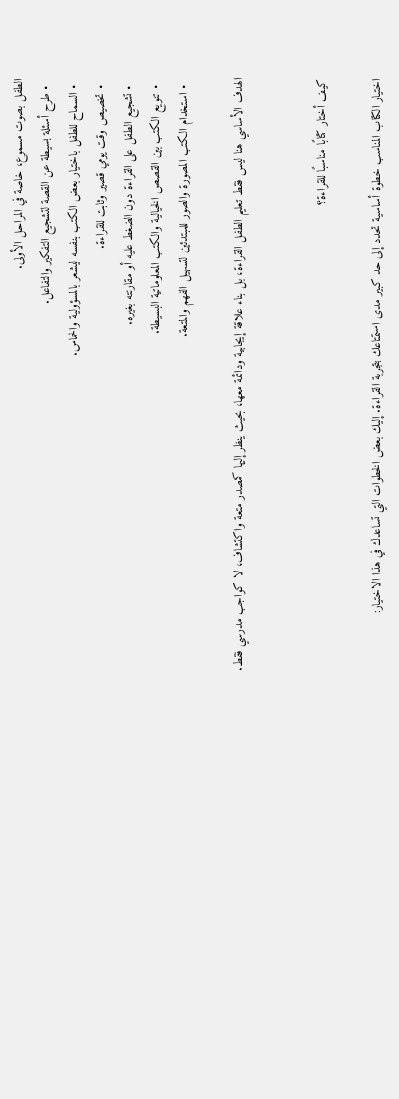الطفل بصوت مسموع، خاصة في المراحل الأولى.
  • طرح أسئلة بسيطة عن القصة لتشجيع التفكير والتفاعل.
  • السماح للطفل باختيار بعض الكتب بنفسه ليشعر بالمسؤولية والحماس.
  • تخصيص وقت يومي قصير وثابت للقراءة.
  • تشجيع الطفل على القراءة دون الضغط عليه أو مقارنته بغيره.
  • تنويع الكتب بين القصص الخيالية والكتب المعلوماتية البسيطة.
  • استخدام الكتب المصورة والصور للمبتدئين لتسهيل الفهم والمتعة.

الهدف الأساسي هنا ليس فقط تعليم الطفل القراءة، بل بناء علاقة إيجابية ودائمة معها، بحيث ينظر إليها كمصدر متعة واكتشاف، لا كواجب مدرسي فقط.


كيف أختار كتابًا مناسبًا للقراءة؟

اختيار الكتاب المناسب خطوة أساسية تحدد إلى حد كبير مدى استمتاعك بتجربة القراءة. إليك بعض الخطوات التي تساعدك في هذا الاختيار: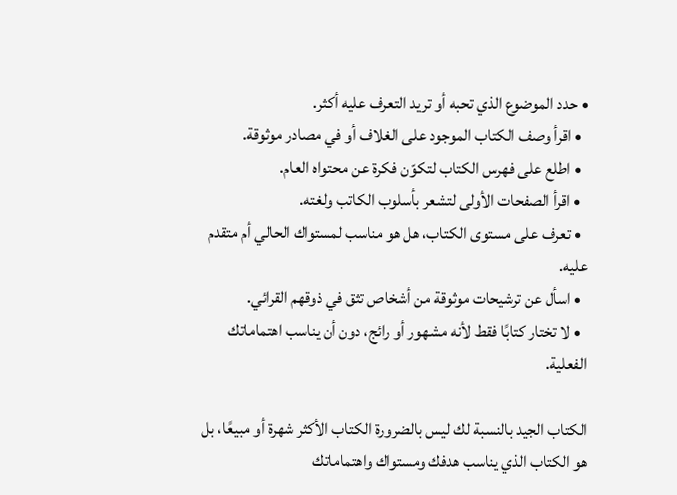• حدد الموضوع الذي تحبه أو تريد التعرف عليه أكثر.
  • اقرأ وصف الكتاب الموجود على الغلاف أو في مصادر موثوقة.
  • اطلع على فهرس الكتاب لتكوّن فكرة عن محتواه العام.
  • اقرأ الصفحات الأولى لتشعر بأسلوب الكاتب ولغته.
  • تعرف على مستوى الكتاب، هل هو مناسب لمستواك الحالي أم متقدم عليه.
  • اسأل عن ترشيحات موثوقة من أشخاص تثق في ذوقهم القرائي.
  • لا تختار كتابًا فقط لأنه مشهور أو رائج، دون أن يناسب اهتماماتك الفعلية.

الكتاب الجيد بالنسبة لك ليس بالضرورة الكتاب الأكثر شهرة أو مبيعًا، بل هو الكتاب الذي يناسب هدفك ومستواك واهتماماتك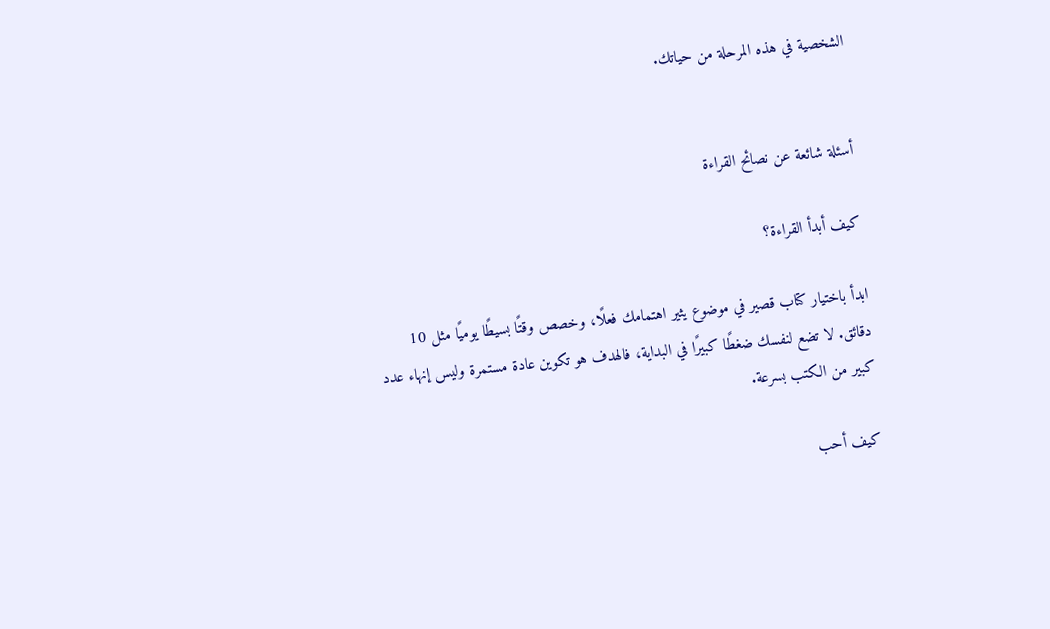الشخصية في هذه المرحلة من حياتك.


أسئلة شائعة عن نصائح القراءة

كيف أبدأ القراءة؟

ابدأ باختيار كتاب قصير في موضوع يثير اهتمامك فعلًا، وخصص وقتًا بسيطًا يوميًا مثل 10 دقائق. لا تضع لنفسك ضغطًا كبيرًا في البداية، فالهدف هو تكوين عادة مستمرة وليس إنهاء عدد كبير من الكتب بسرعة.

كيف أحب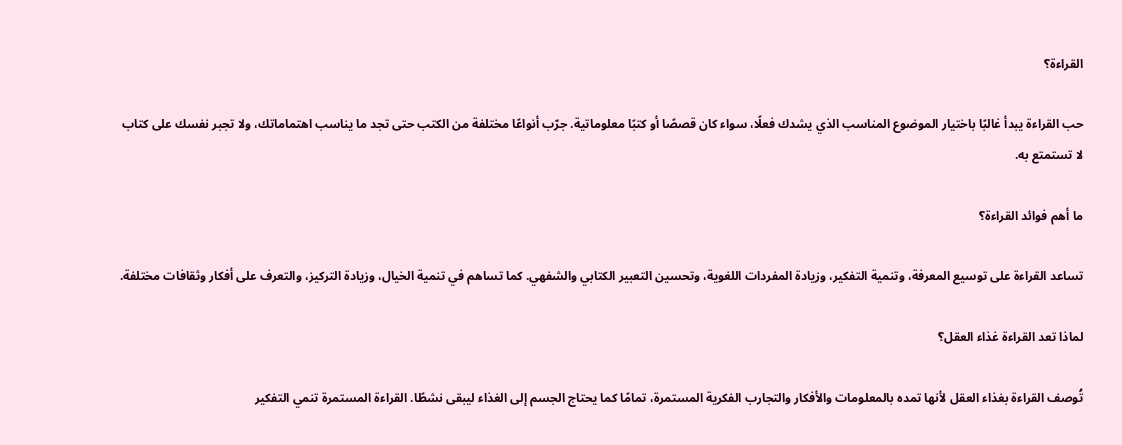القراءة؟

حب القراءة يبدأ غالبًا باختيار الموضوع المناسب الذي يشدك فعلًا، سواء كان قصصًا أو كتبًا معلوماتية. جرّب أنواعًا مختلفة من الكتب حتى تجد ما يناسب اهتماماتك، ولا تجبر نفسك على كتاب لا تستمتع به.

ما أهم فوائد القراءة؟

تساعد القراءة على توسيع المعرفة، وتنمية التفكير، وزيادة المفردات اللغوية، وتحسين التعبير الكتابي والشفهي. كما تساهم في تنمية الخيال، وزيادة التركيز، والتعرف على أفكار وثقافات مختلفة.

لماذا تعد القراءة غذاء العقل؟

تُوصف القراءة بغذاء العقل لأنها تمده بالمعلومات والأفكار والتجارب الفكرية المستمرة، تمامًا كما يحتاج الجسم إلى الغذاء ليبقى نشطًا. القراءة المستمرة تنمي التفكير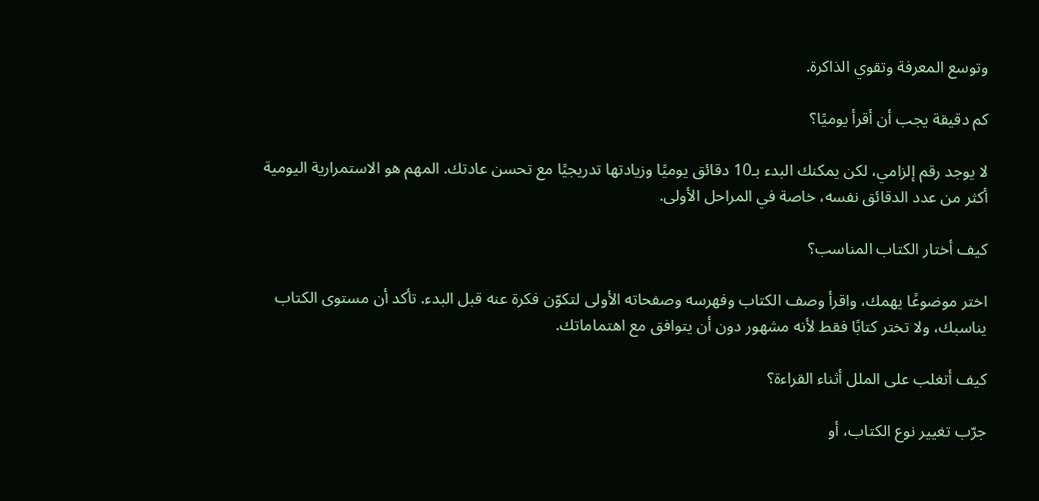وتوسع المعرفة وتقوي الذاكرة.

كم دقيقة يجب أن أقرأ يوميًا؟

لا يوجد رقم إلزامي، لكن يمكنك البدء بـ10 دقائق يوميًا وزيادتها تدريجيًا مع تحسن عادتك. المهم هو الاستمرارية اليومية أكثر من عدد الدقائق نفسه، خاصة في المراحل الأولى.

كيف أختار الكتاب المناسب؟

اختر موضوعًا يهمك، واقرأ وصف الكتاب وفهرسه وصفحاته الأولى لتكوّن فكرة عنه قبل البدء. تأكد أن مستوى الكتاب يناسبك، ولا تختر كتابًا فقط لأنه مشهور دون أن يتوافق مع اهتماماتك.

كيف أتغلب على الملل أثناء القراءة؟

جرّب تغيير نوع الكتاب، أو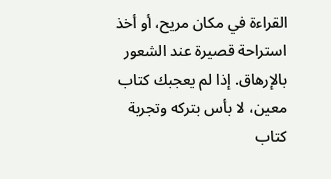القراءة في مكان مريح، أو أخذ استراحة قصيرة عند الشعور بالإرهاق. إذا لم يعجبك كتاب معين، لا بأس بتركه وتجربة كتاب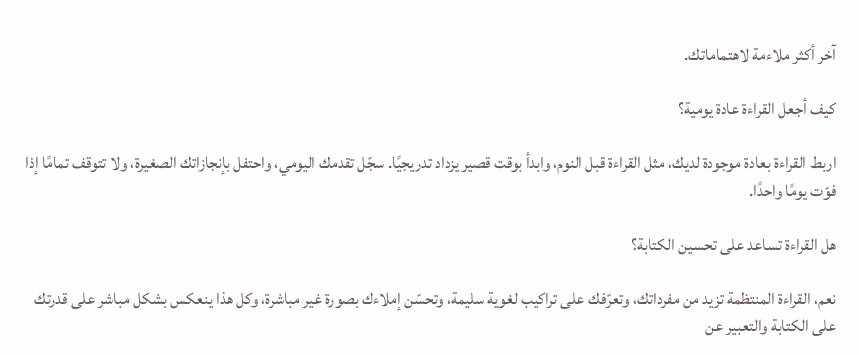آخر أكثر ملاءمة لاهتماماتك.

كيف أجعل القراءة عادة يومية؟

اربط القراءة بعادة موجودة لديك، مثل القراءة قبل النوم، وابدأ بوقت قصير يزداد تدريجيًا. سجّل تقدمك اليومي، واحتفل بإنجازاتك الصغيرة، ولا تتوقف تمامًا إذا فوّت يومًا واحدًا.

هل القراءة تساعد على تحسين الكتابة؟

نعم، القراءة المنتظمة تزيد من مفرداتك، وتعرّفك على تراكيب لغوية سليمة، وتحسّن إملاءك بصورة غير مباشرة، وكل هذا ينعكس بشكل مباشر على قدرتك على الكتابة والتعبير عن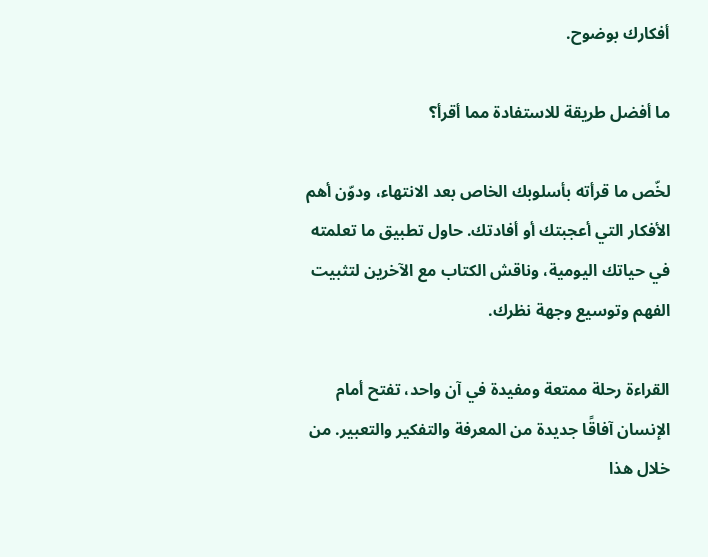أفكارك بوضوح.

ما أفضل طريقة للاستفادة مما أقرأ؟

لخّص ما قرأته بأسلوبك الخاص بعد الانتهاء، ودوّن أهم الأفكار التي أعجبتك أو أفادتك. حاول تطبيق ما تعلمته في حياتك اليومية، وناقش الكتاب مع الآخرين لتثبيت الفهم وتوسيع وجهة نظرك.

القراءة رحلة ممتعة ومفيدة في آن واحد، تفتح أمام الإنسان آفاقًا جديدة من المعرفة والتفكير والتعبير. من خلال هذا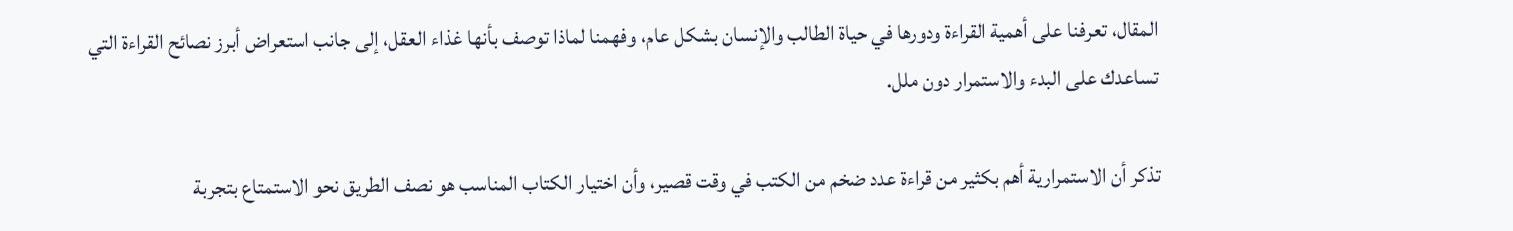المقال، تعرفنا على أهمية القراءة ودورها في حياة الطالب والإنسان بشكل عام، وفهمنا لماذا توصف بأنها غذاء العقل، إلى جانب استعراض أبرز نصائح القراءة التي تساعدك على البدء والاستمرار دون ملل.

تذكر أن الاستمرارية أهم بكثير من قراءة عدد ضخم من الكتب في وقت قصير، وأن اختيار الكتاب المناسب هو نصف الطريق نحو الاستمتاع بتجربة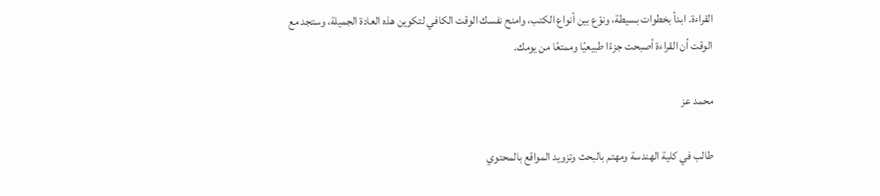القراءة. ابدأ بخطوات بسيطة، ونوّع بين أنواع الكتب، وامنح نفسك الوقت الكافي لتكوين هذه العادة الجميلة، وستجد مع الوقت أن القراءة أصبحت جزءًا طبيعيًا وممتعًا من يومك.

محمد عز

طالب في كلية الهندسة ومهتم بالبحث وتزويد المواقع بالمحتوي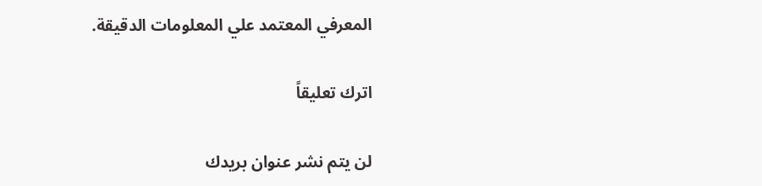المعرفي المعتمد علي المعلومات الدقيقة.

اترك تعليقاً

لن يتم نشر عنوان بريدك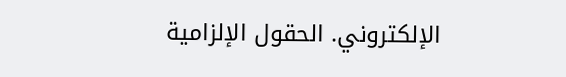الإلكتروني. الحقول الإلزامية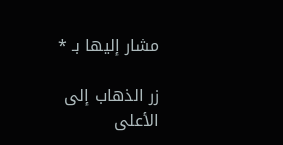مشار إليها بـ *

زر الذهاب إلى الأعلى